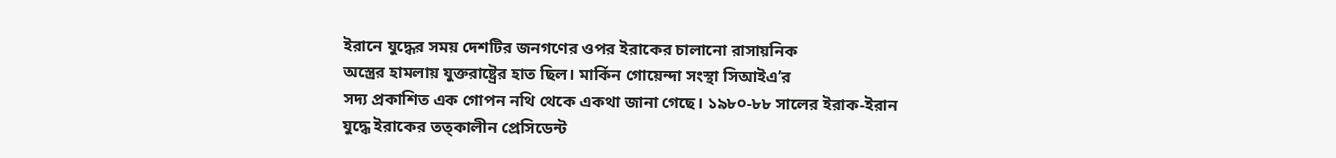ইরানে যুদ্ধের সময় দেশটির জনগণের ওপর ইরাকের চালানো রাসায়নিক
অস্ত্রের হামলায় যুক্তরাষ্ট্রের হাত ছিল। মার্কিন গোয়েন্দা সংস্থা সিআইএ’র
সদ্য প্রকাশিত এক গোপন নথি থেকে একথা জানা গেছে। ১৯৮০-৮৮ সালের ইরাক-ইরান
যুদ্ধে ইরাকের তত্কালীন প্রেসিডেন্ট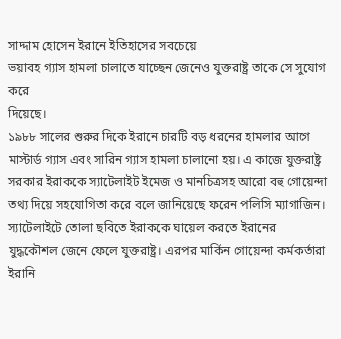সাদ্দাম হোসেন ইরানে ইতিহাসের সবচেয়ে
ভয়াবহ গ্যাস হামলা চালাতে যাচ্ছেন জেনেও যুক্তরাষ্ট্র তাকে সে সুযোগ করে
দিয়েছে।
১৯৮৮ সালের শুরুর দিকে ইরানে চারটি বড় ধরনের হামলার আগে মাস্টার্ড গ্যাস এবং সারিন গ্যাস হামলা চালানো হয়। এ কাজে যুক্তরাষ্ট্র সরকার ইরাককে স্যাটেলাইট ইমেজ ও মানচিত্রসহ আরো বহু গোয়েন্দা তথ্য দিয়ে সহযোগিতা করে বলে জানিয়েছে ফরেন পলিসি ম্যাগাজিন।
স্যাটেলাইটে তোলা ছবিতে ইরাককে ঘায়েল করতে ইরানের যুদ্ধকৌশল জেনে ফেলে যুক্তরাষ্ট্র। এরপর মার্কিন গোয়েন্দা কর্মকর্তারা ইরানি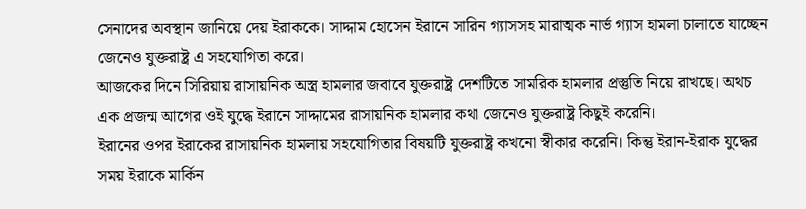সেনাদের অবস্থান জানিয়ে দেয় ইরাককে। সাদ্দাম হোসেন ইরানে সারিন গ্যাসসহ মারাত্মক নার্ভ গ্যাস হামলা চালাতে যাচ্ছেন জেনেও যুক্তরাষ্ট্র এ সহযোগিতা করে।
আজকের দিনে সিরিয়ায় রাসায়নিক অস্ত্র হামলার জবাবে যুক্তরাষ্ট্র দেশটিতে সামরিক হামলার প্রস্তুতি নিয়ে রাখছে। অথচ এক প্রজন্ম আগের ওই যুদ্ধে ইরানে সাদ্দামের রাসায়নিক হামলার কথা জেনেও যুক্তরাষ্ট্র কিছুই করেনি।
ইরানের ওপর ইরাকের রাসায়নিক হামলায় সহযোগিতার বিষয়টি যুক্তরাষ্ট্র কখনো স্বীকার করেনি। কিন্তু ইরান-ইরাক যুদ্ধের সময় ইরাকে মার্কিন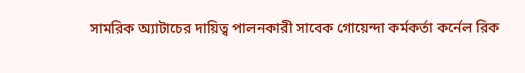সামরিক অ্যাটাচের দায়িত্ব পালনকারী সাবেক গোয়েন্দা কর্মকর্তা কর্নেল রিক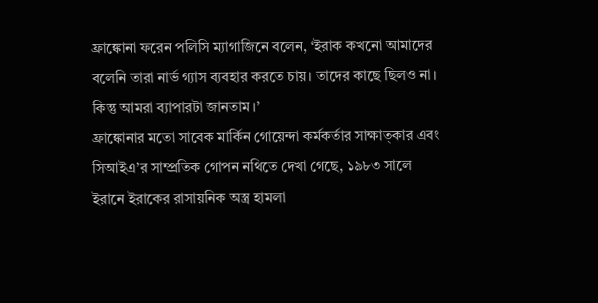ফ্রাঙ্কোনা ফরেন পলিসি ম্যাগাজিনে বলেন, ‘ইরাক কখনো আমাদের বলেনি তারা নার্ভ গ্যাস ব্যবহার করতে চায়। তাদের কাছে ছিলও না। কিন্তু আমরা ব্যাপারটা জানতাম।’
ফ্রাঙ্কোনার মতো সাবেক মার্কিন গোয়েন্দা কর্মকর্তার সাক্ষাত্কার এবং সিআইএ’র সাম্প্রতিক গোপন নথিতে দেখা গেছে, ১৯৮৩ সালে ইরানে ইরাকের রাসায়নিক অস্ত্র হামলা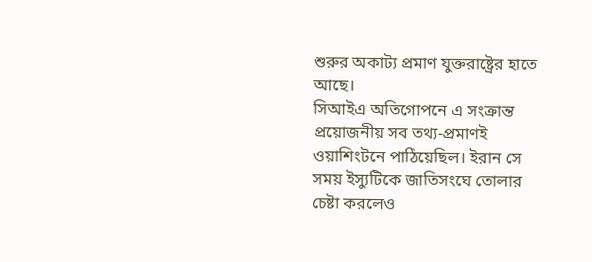শুরুর অকাট্য প্রমাণ যুক্তরাষ্ট্রের হাতে আছে।
সিআইএ অতিগোপনে এ সংক্রান্ত প্রয়োজনীয় সব তথ্য-প্রমাণই ওয়াশিংটনে পাঠিয়েছিল। ইরান সে সময় ইস্যুটিকে জাতিসংঘে তোলার চেষ্টা করলেও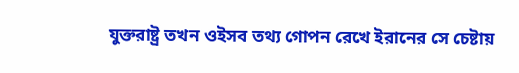যুক্তরাষ্ট্র তখন ওইসব তথ্য গোপন রেখে ইরানের সে চেষ্টায়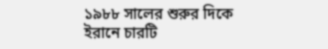১৯৮৮ সালের শুরুর দিকে ইরানে চারটি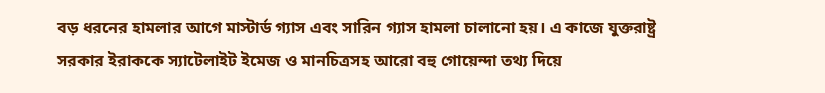বড় ধরনের হামলার আগে মাস্টার্ড গ্যাস এবং সারিন গ্যাস হামলা চালানো হয়। এ কাজে যুক্তরাষ্ট্র সরকার ইরাককে স্যাটেলাইট ইমেজ ও মানচিত্রসহ আরো বহু গোয়েন্দা তথ্য দিয়ে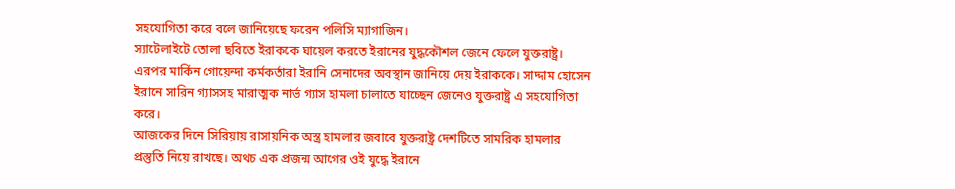সহযোগিতা করে বলে জানিয়েছে ফরেন পলিসি ম্যাগাজিন।
স্যাটেলাইটে তোলা ছবিতে ইরাককে ঘায়েল করতে ইরানের যুদ্ধকৌশল জেনে ফেলে যুক্তরাষ্ট্র। এরপর মার্কিন গোয়েন্দা কর্মকর্তারা ইরানি সেনাদের অবস্থান জানিয়ে দেয় ইরাককে। সাদ্দাম হোসেন ইরানে সারিন গ্যাসসহ মারাত্মক নার্ভ গ্যাস হামলা চালাতে যাচ্ছেন জেনেও যুক্তরাষ্ট্র এ সহযোগিতা করে।
আজকের দিনে সিরিয়ায় রাসায়নিক অস্ত্র হামলার জবাবে যুক্তরাষ্ট্র দেশটিতে সামরিক হামলার প্রস্তুতি নিয়ে রাখছে। অথচ এক প্রজন্ম আগের ওই যুদ্ধে ইরানে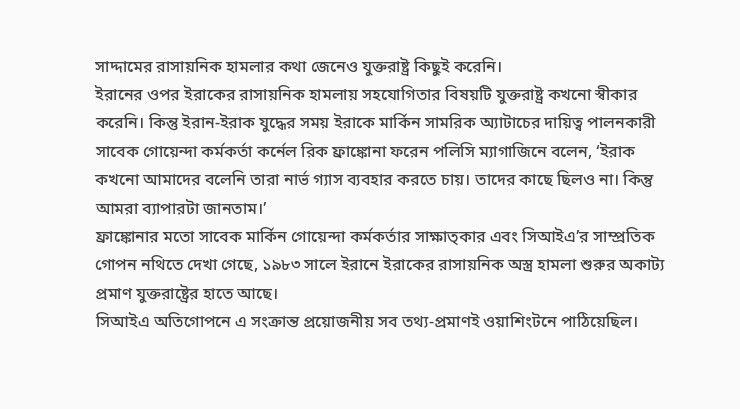সাদ্দামের রাসায়নিক হামলার কথা জেনেও যুক্তরাষ্ট্র কিছুই করেনি।
ইরানের ওপর ইরাকের রাসায়নিক হামলায় সহযোগিতার বিষয়টি যুক্তরাষ্ট্র কখনো স্বীকার করেনি। কিন্তু ইরান-ইরাক যুদ্ধের সময় ইরাকে মার্কিন সামরিক অ্যাটাচের দায়িত্ব পালনকারী সাবেক গোয়েন্দা কর্মকর্তা কর্নেল রিক ফ্রাঙ্কোনা ফরেন পলিসি ম্যাগাজিনে বলেন, ‘ইরাক কখনো আমাদের বলেনি তারা নার্ভ গ্যাস ব্যবহার করতে চায়। তাদের কাছে ছিলও না। কিন্তু আমরা ব্যাপারটা জানতাম।’
ফ্রাঙ্কোনার মতো সাবেক মার্কিন গোয়েন্দা কর্মকর্তার সাক্ষাত্কার এবং সিআইএ’র সাম্প্রতিক গোপন নথিতে দেখা গেছে, ১৯৮৩ সালে ইরানে ইরাকের রাসায়নিক অস্ত্র হামলা শুরুর অকাট্য প্রমাণ যুক্তরাষ্ট্রের হাতে আছে।
সিআইএ অতিগোপনে এ সংক্রান্ত প্রয়োজনীয় সব তথ্য-প্রমাণই ওয়াশিংটনে পাঠিয়েছিল।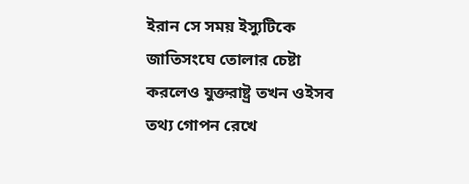ইরান সে সময় ইস্যুটিকে জাতিসংঘে তোলার চেষ্টা করলেও যুক্তরাষ্ট্র তখন ওইসব তথ্য গোপন রেখে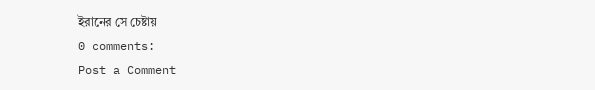ইরানের সে চেষ্টায়
0 comments:
Post a Comment